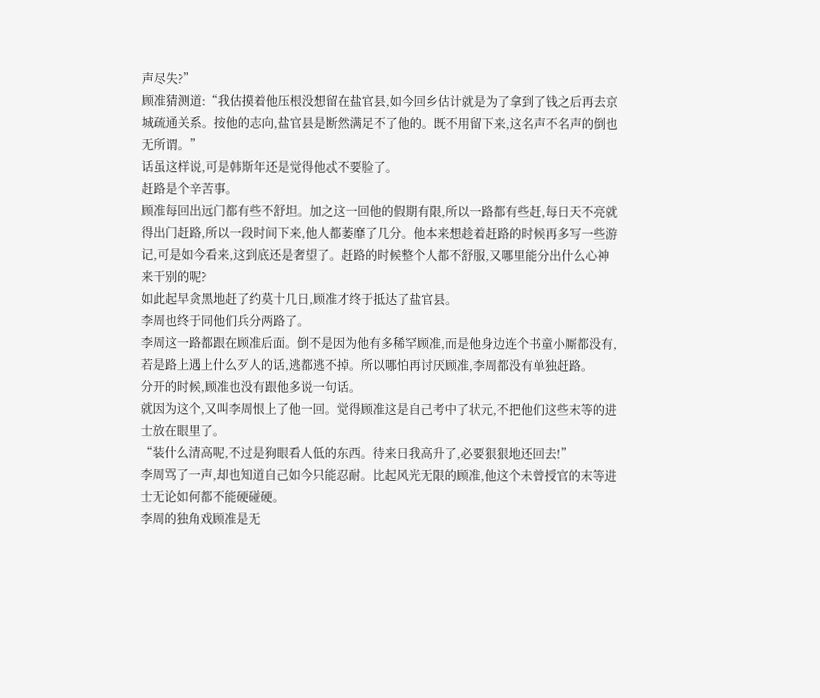声尽失?”
顾准猜测道:“我估摸着他压根没想留在盐官县,如今回乡估计就是为了拿到了钱之后再去京城疏通关系。按他的志向,盐官县是断然满足不了他的。既不用留下来,这名声不名声的倒也无所谓。”
话虽这样说,可是韩斯年还是觉得他忒不要脸了。
赶路是个辛苦事。
顾准每回出远门都有些不舒坦。加之这一回他的假期有限,所以一路都有些赶,每日天不亮就得出门赶路,所以一段时间下来,他人都萎靡了几分。他本来想趁着赶路的时候再多写一些游记,可是如今看来,这到底还是奢望了。赶路的时候整个人都不舒服,又哪里能分出什么心神来干别的呢?
如此起早贪黑地赶了约莫十几日,顾准才终于抵达了盐官县。
李周也终于同他们兵分两路了。
李周这一路都跟在顾准后面。倒不是因为他有多稀罕顾准,而是他身边连个书童小厮都没有,若是路上遇上什么歹人的话,逃都逃不掉。所以哪怕再讨厌顾准,李周都没有单独赶路。
分开的时候,顾准也没有跟他多说一句话。
就因为这个,又叫李周恨上了他一回。觉得顾准这是自己考中了状元,不把他们这些末等的进士放在眼里了。
“装什么清高呢,不过是狗眼看人低的东西。待来日我高升了,必要狠狠地还回去!”
李周骂了一声,却也知道自己如今只能忍耐。比起风光无限的顾准,他这个未曾授官的末等进士无论如何都不能硬碰硬。
李周的独角戏顾准是无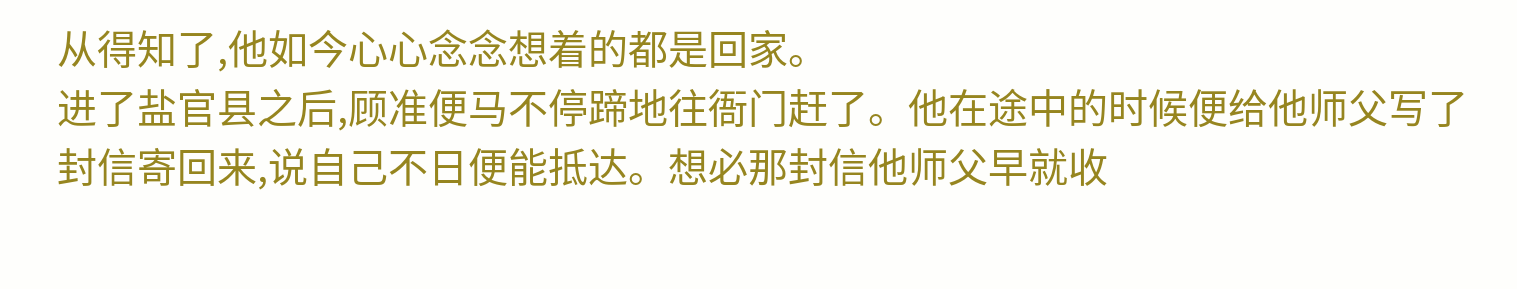从得知了,他如今心心念念想着的都是回家。
进了盐官县之后,顾准便马不停蹄地往衙门赶了。他在途中的时候便给他师父写了封信寄回来,说自己不日便能抵达。想必那封信他师父早就收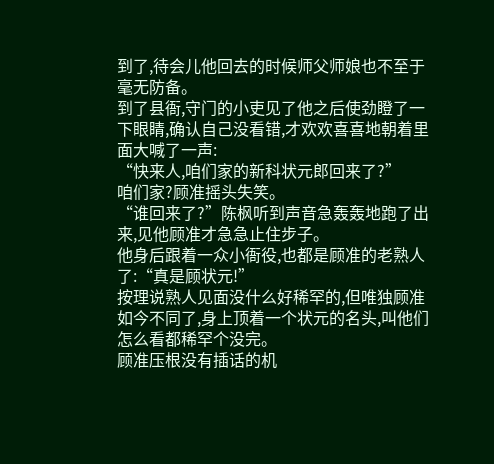到了,待会儿他回去的时候师父师娘也不至于毫无防备。
到了县衙,守门的小吏见了他之后使劲瞪了一下眼睛,确认自己没看错,才欢欢喜喜地朝着里面大喊了一声:
“快来人,咱们家的新科状元郎回来了?”
咱们家?顾准摇头失笑。
“谁回来了?”陈枫听到声音急轰轰地跑了出来,见他顾准才急急止住步子。
他身后跟着一众小衙役,也都是顾准的老熟人了:“真是顾状元!”
按理说熟人见面没什么好稀罕的,但唯独顾准如今不同了,身上顶着一个状元的名头,叫他们怎么看都稀罕个没完。
顾准压根没有插话的机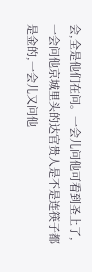会,全是他们在问。一会儿问他可看到圣上了,一会问他京城里头的达官贵人是不是连筷子都是金的,一会儿又问他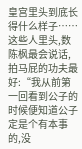皇宫里头到底长得什么样子……
这些人里头,数陈枫最会说话,拍马屁的功夫最好:“我从前第一回看到公子的时候便知道公子定是个有本事的,没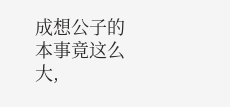成想公子的本事竟这么大,